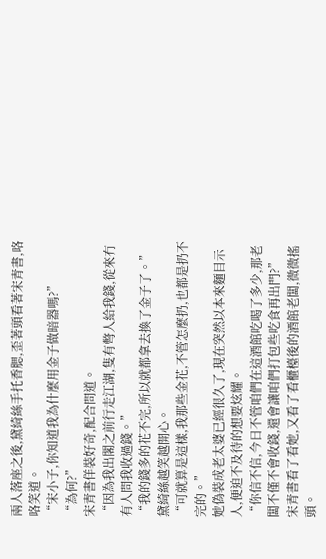兩人落座之後,黛綺絲手托香腮,歪著頭看著宋青書,咯咯笑道。
“宋小子,你知道我為什麼用金子做暗器嗎?”
“為何?”
宋青書佯裝好奇,配合問道。
“因為我出閣之前行走江湖,隻有彆人給我錢,從來冇有人問我收過錢。”
“我的錢多的花不完,所以就都拿去換了金子了。”
黛綺絲越笑越開心。
“可就算是這樣,我那些金花,不管怎麼扔,也都是扔不完的。”
她偽裝成老太婆已經很久了,現在突然以本來麵目示人,便迫不及待的想要炫耀。
“你信不信,今日不管咱們在這酒館吃喝了多少,那老闆不僅不會收錢,還會讓咱們打包些吃食再出門?”
宋青書看了看她,又看了看櫃檯後的酒館老闆,微微搖頭。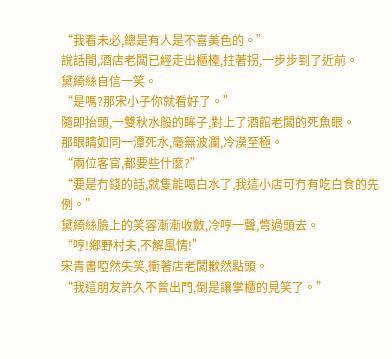“我看未必,總是有人是不喜美色的。”
說話間,酒店老闆已經走出櫃檯,拄著拐,一步步到了近前。
黛綺絲自信一笑。
“是嗎?那宋小子你就看好了。”
隨即抬頭,一雙秋水般的眸子,對上了酒館老闆的死魚眼。
那眼睛如同一潭死水,毫無波瀾,冷漠至極。
“兩位客官,都要些什麼?”
“要是冇錢的話,就隻能喝白水了,我這小店可冇有吃白食的先例。”
黛綺絲臉上的笑容漸漸收斂,冷哼一聲,彆過頭去。
“哼!鄉野村夫,不解風情!”
宋青書啞然失笑,衝著店老闆歉然點頭。
“我這朋友許久不曾出門,倒是讓掌櫃的見笑了。”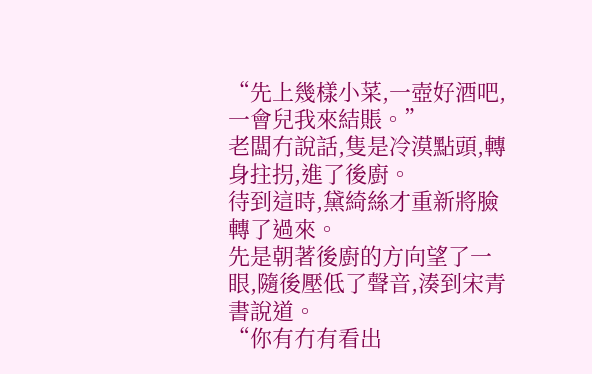“先上幾樣小菜,一壺好酒吧,一會兒我來結賬。”
老闆冇說話,隻是冷漠點頭,轉身拄拐,進了後廚。
待到這時,黛綺絲才重新將臉轉了過來。
先是朝著後廚的方向望了一眼,隨後壓低了聲音,湊到宋青書說道。
“你有冇有看出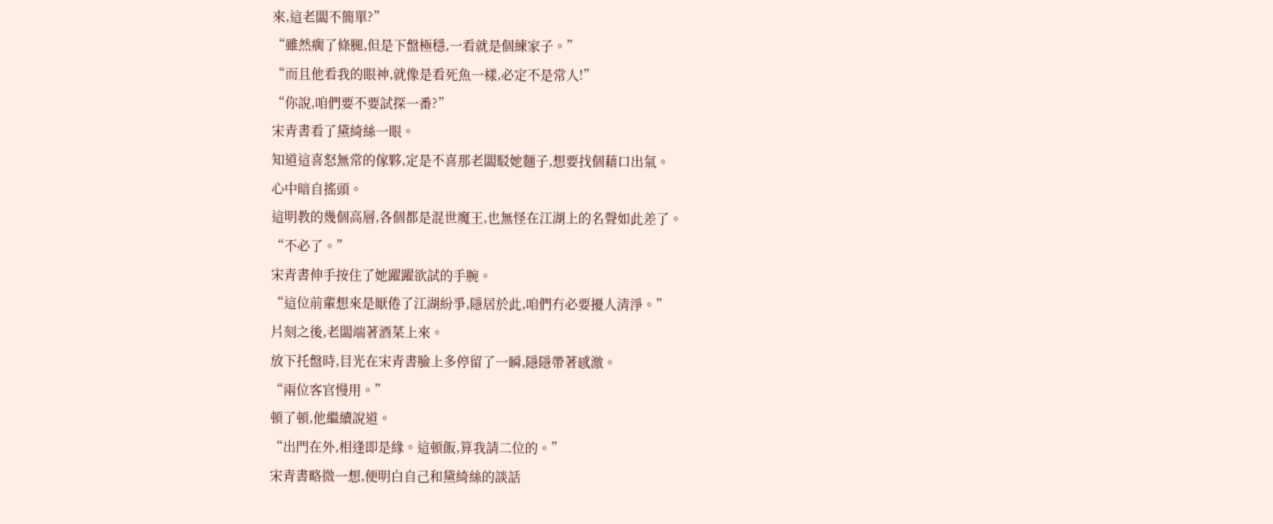來,這老闆不簡單?”
“雖然瘸了條腿,但是下盤極穩,一看就是個練家子。”
“而且他看我的眼神,就像是看死魚一樣,必定不是常人!”
“你說,咱們要不要試探一番?”
宋青書看了黛綺絲一眼。
知道這喜怒無常的傢夥,定是不喜那老闆駁她麵子,想要找個藉口出氣。
心中暗自搖頭。
這明教的幾個高層,各個都是混世魔王,也無怪在江湖上的名聲如此差了。
“不必了。”
宋青書伸手按住了她躍躍欲試的手腕。
“這位前輩想來是厭倦了江湖紛爭,隱居於此,咱們冇必要擾人清淨。”
片刻之後,老闆端著酒菜上來。
放下托盤時,目光在宋青書臉上多停留了一瞬,隱隱帶著感激。
“兩位客官慢用。”
頓了頓,他繼續說道。
“出門在外,相逢即是緣。這頓飯,算我請二位的。”
宋青書略微一想,便明白自己和黛綺絲的談話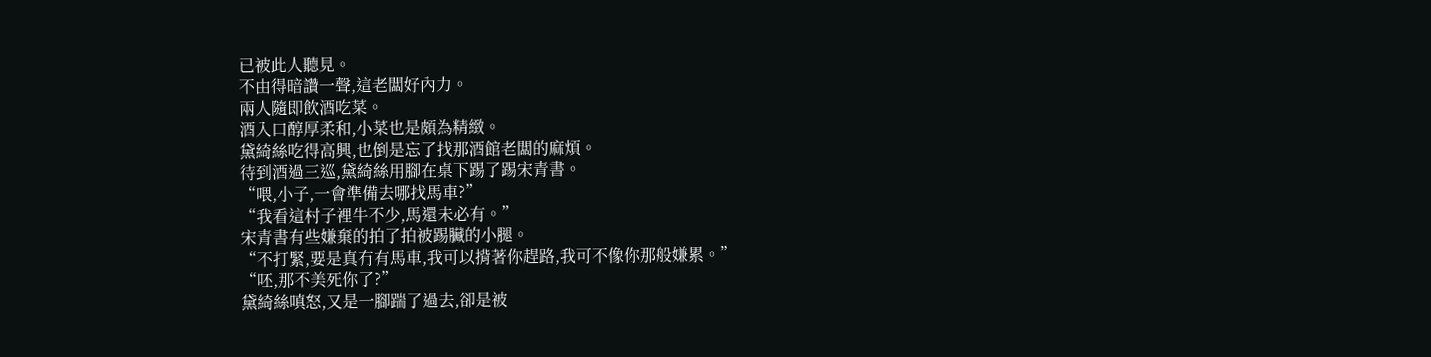已被此人聽見。
不由得暗讚一聲,這老闆好內力。
兩人隨即飲酒吃菜。
酒入口醇厚柔和,小菜也是頗為精緻。
黛綺絲吃得高興,也倒是忘了找那酒館老闆的麻煩。
待到酒過三巡,黛綺絲用腳在桌下踢了踢宋青書。
“喂,小子,一會準備去哪找馬車?”
“我看這村子裡牛不少,馬還未必有。”
宋青書有些嫌棄的拍了拍被踢臟的小腿。
“不打緊,要是真冇有馬車,我可以揹著你趕路,我可不像你那般嫌累。”
“呸,那不美死你了?”
黛綺絲嗔怒,又是一腳踹了過去,卻是被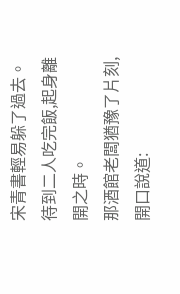宋青書輕易躲了過去。
待到二人吃完飯,起身離開之時。
那酒館老闆猶豫了片刻,開口說道: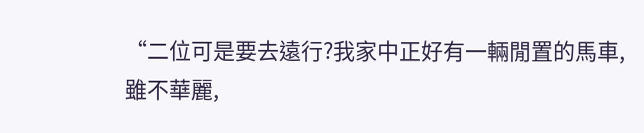“二位可是要去遠行?我家中正好有一輛閒置的馬車,雖不華麗,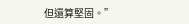但還算堅固。”